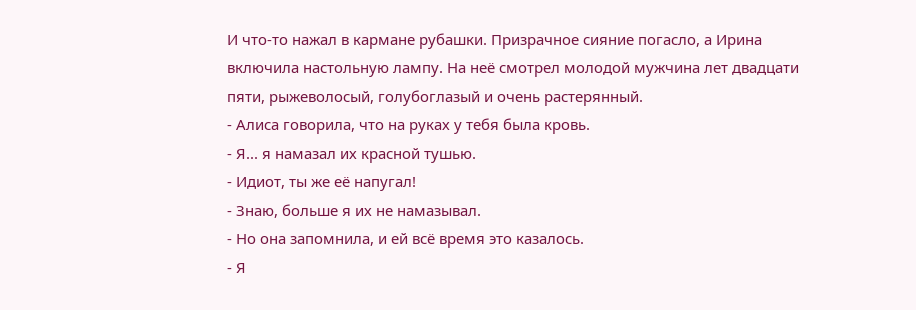И что-то нажал в кармане рубашки. Призрачное сияние погасло, а Ирина включила настольную лампу. На неё смотрел молодой мужчина лет двадцати пяти, рыжеволосый, голубоглазый и очень растерянный.
- Алиса говорила, что на руках у тебя была кровь.
- Я... я намазал их красной тушью.
- Идиот, ты же её напугал!
- Знаю, больше я их не намазывал.
- Но она запомнила, и ей всё время это казалось.
- Я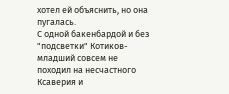хотел ей объяснить, но она пугалась.
С одной бакенбардой и без "подсветки" Котиков-младший совсем не походил на несчастного Ксаверия и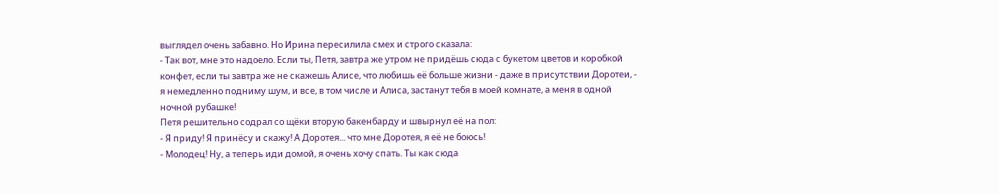выглядел очень забавно. Но Ирина пересилила смех и строго сказала:
- Так вот, мне это надоело. Если ты, Петя, завтра же утром не придёшь сюда с букетом цветов и коробкой конфет, если ты завтра же не скажешь Алисе, что любишь её больше жизни - даже в присутствии Доротеи, - я немедленно подниму шум, и все, в том числе и Алиса, застанут тебя в моей комнате, а меня в одной ночной рубашке!
Петя решительно содрал со щёки вторую бакенбарду и швырнул её на пол:
- Я приду! Я принёсу и скажу! А Доротея... что мне Доротея, я её не боюсь!
- Молодец! Ну, а теперь иди домой, я очень хочу спать. Ты как сюда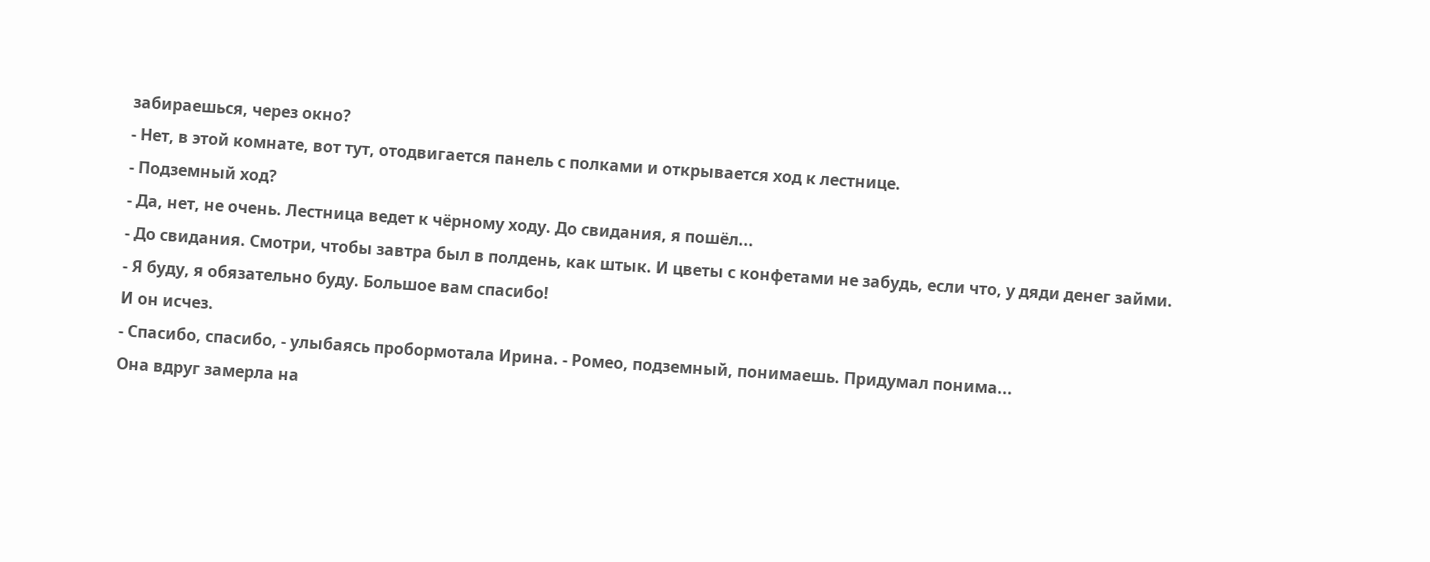забираешься, через окно?
- Нет, в этой комнате, вот тут, отодвигается панель с полками и открывается ход к лестнице.
- Подземный ход?
- Да, нет, не очень. Лестница ведет к чёрному ходу. До свидания, я пошёл...
- До свидания. Смотри, чтобы завтра был в полдень, как штык. И цветы с конфетами не забудь, если что, у дяди денег займи.
- Я буду, я обязательно буду. Большое вам спасибо!
И он исчез.
- Спасибо, спасибо, - улыбаясь пробормотала Ирина. - Ромео, подземный, понимаешь. Придумал понима...
Она вдруг замерла на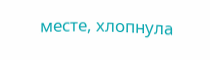месте, хлопнула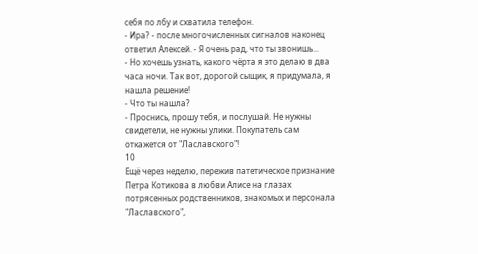себя по лбу и схватила телефон.
- Ира? - после многочисленных сигналов наконец ответил Алексей. - Я очень рад, что ты звонишь...
- Но хочешь узнать, какого чёрта я это делаю в два часа ночи. Так вот, дорогой сыщик, я придумала, я нашла решение!
- Что ты нашла?
- Проснись, прошу тебя, и послушай. Не нужны свидетели, не нужны улики. Покупатель сам откажется от "Лаславского"!
10
Ещё через неделю, пережив патетическое признание Петра Котикова в любви Алисе на глазах потрясенных родственников, знакомых и персонала "Лаславского",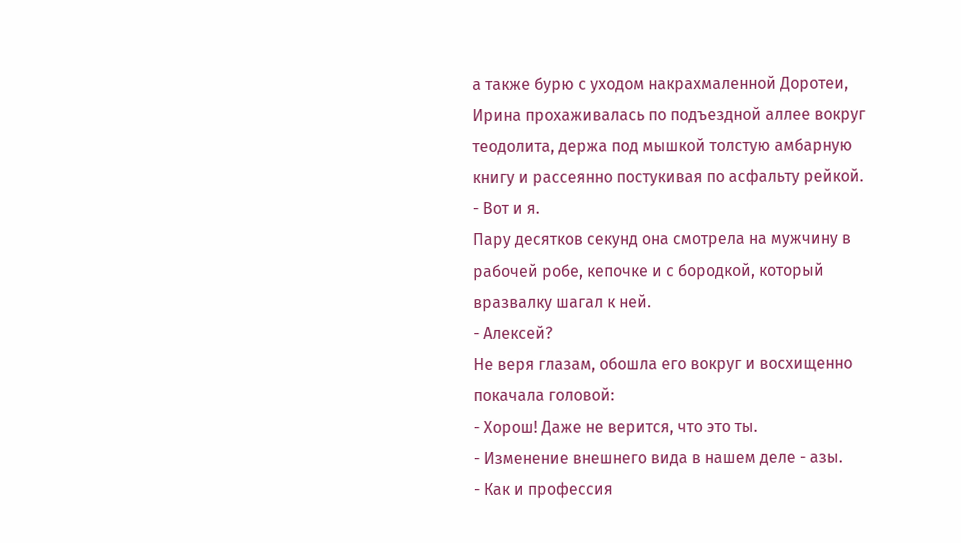а также бурю с уходом накрахмаленной Доротеи, Ирина прохаживалась по подъездной аллее вокруг теодолита, держа под мышкой толстую амбарную книгу и рассеянно постукивая по асфальту рейкой.
- Вот и я.
Пару десятков секунд она смотрела на мужчину в рабочей робе, кепочке и с бородкой, который вразвалку шагал к ней.
- Алексей?
Не веря глазам, обошла его вокруг и восхищенно покачала головой:
- Хорош! Даже не верится, что это ты.
- Изменение внешнего вида в нашем деле - азы.
- Как и профессия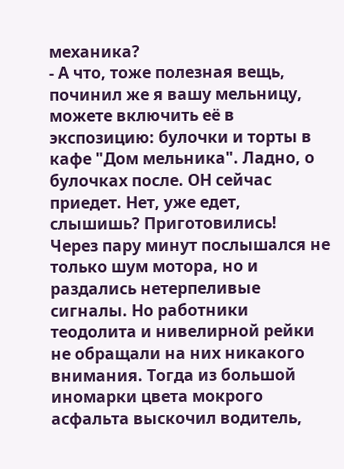механика?
- А что, тоже полезная вещь, починил же я вашу мельницу, можете включить её в экспозицию: булочки и торты в кафе "Дом мельника". Ладно, о булочках после. ОН сейчас приедет. Нет, уже едет, слышишь? Приготовились!
Через пару минут послышался не только шум мотора, но и раздались нетерпеливые сигналы. Но работники теодолита и нивелирной рейки не обращали на них никакого внимания. Тогда из большой иномарки цвета мокрого асфальта выскочил водитель,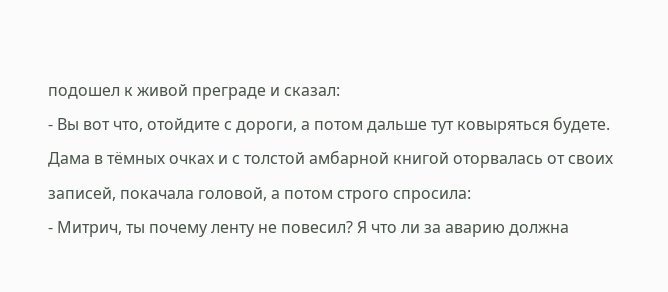подошел к живой преграде и сказал:
- Вы вот что, отойдите с дороги, а потом дальше тут ковыряться будете.
Дама в тёмных очках и с толстой амбарной книгой оторвалась от своих записей, покачала головой, а потом строго спросила:
- Митрич, ты почему ленту не повесил? Я что ли за аварию должна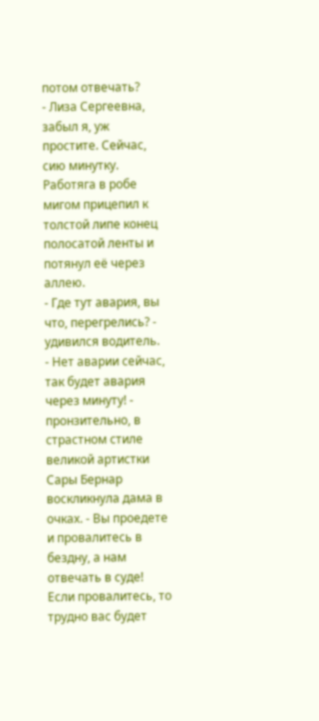потом отвечать?
- Лиза Сергеевна, забыл я, уж простите. Сейчас, сию минутку.
Работяга в робе мигом прицепил к толстой липе конец полосатой ленты и потянул её через аллею.
- Где тут авария, вы что, перегрелись? - удивился водитель.
- Нет аварии сейчас, так будет авария через минуту! - пронзительно, в страстном стиле великой артистки Сары Бернар воскликнула дама в очках. - Вы проедете и провалитесь в бездну, а нам отвечать в суде! Если провалитесь, то трудно вас будет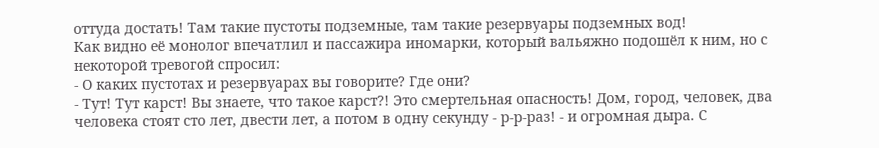оттуда достать! Там такие пустоты подземные, там такие резервуары подземных вод!
Как видно её монолог впечатлил и пассажира иномарки, который вальяжно подошёл к ним, но с некоторой тревогой спросил:
- О каких пустотах и резервуарах вы говорите? Где они?
- Тут! Тут карст! Вы знаете, что такое карст?! Это смертельная опасность! Дом, город, человек, два человека стоят сто лет, двести лет, а потом в одну секунду - р-р-раз! - и огромная дыра. С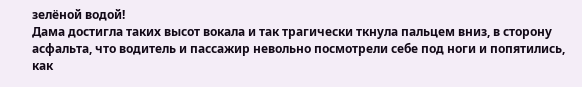зелёной водой!
Дама достигла таких высот вокала и так трагически ткнула пальцем вниз, в сторону асфальта, что водитель и пассажир невольно посмотрели себе под ноги и попятились, как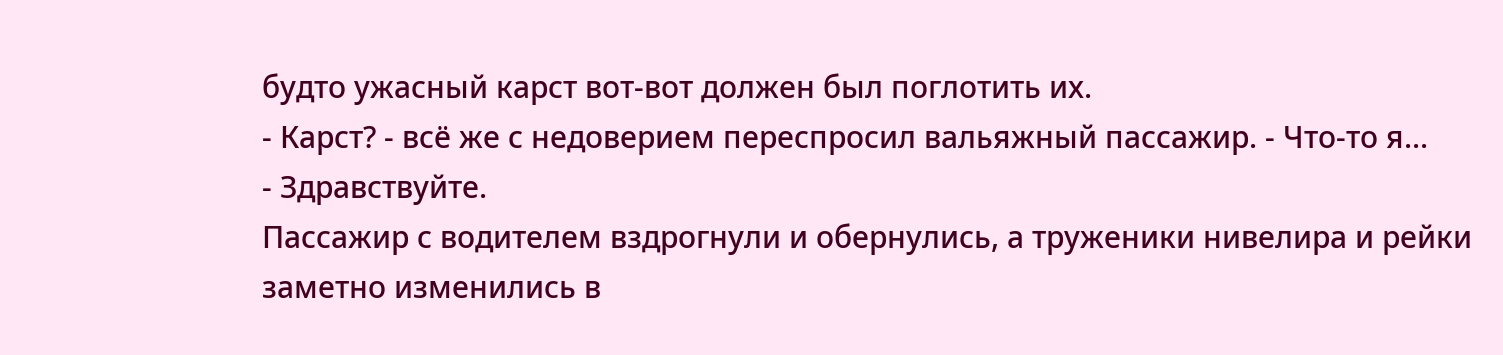будто ужасный карст вот-вот должен был поглотить их.
- Карст? - всё же с недоверием переспросил вальяжный пассажир. - Что-то я...
- Здравствуйте.
Пассажир с водителем вздрогнули и обернулись, а труженики нивелира и рейки заметно изменились в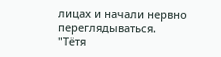лицах и начали нервно переглядываться.
"Тётя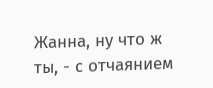Жанна, ну что ж ты, - с отчаянием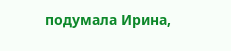подумала Ирина,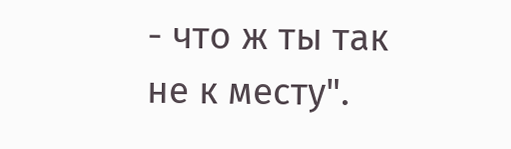- что ж ты так не к месту".